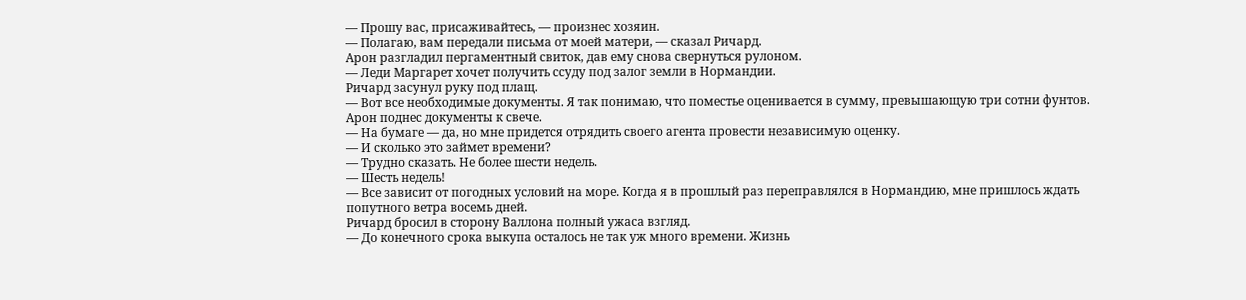— Прошу вас, присаживайтесь, — произнес хозяин.
— Полагаю, вам передали письма от моей матери, — сказал Ричард.
Арон разгладил пергаментный свиток, дав ему снова свернуться рулоном.
— Леди Маргарет хочет получить ссуду под залог земли в Нормандии.
Ричард засунул руку под плащ.
— Вот все необходимые документы. Я так понимаю, что поместье оценивается в сумму, превышающую три сотни фунтов.
Арон поднес документы к свече.
— На бумаге — да, но мне придется отрядить своего агента провести независимую оценку.
— И сколько это займет времени?
— Трудно сказать. Не более шести недель.
— Шесть недель!
— Все зависит от погодных условий на море. Когда я в прошлый раз переправлялся в Нормандию, мне пришлось ждать попутного ветра восемь дней.
Ричард бросил в сторону Валлона полный ужаса взгляд.
— До конечного срока выкупа осталось не так уж много времени. Жизнь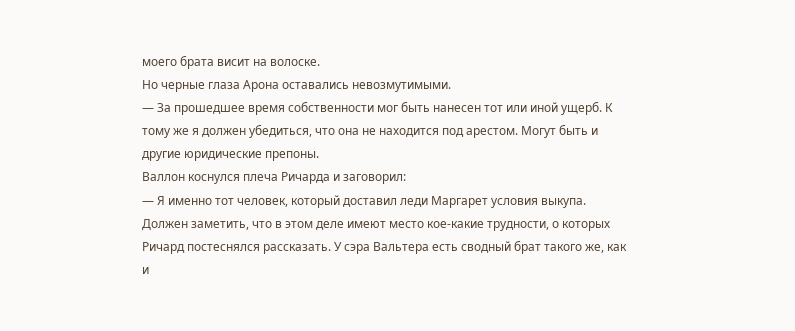моего брата висит на волоске.
Но черные глаза Арона оставались невозмутимыми.
— За прошедшее время собственности мог быть нанесен тот или иной ущерб. К тому же я должен убедиться, что она не находится под арестом. Могут быть и другие юридические препоны.
Валлон коснулся плеча Ричарда и заговорил:
— Я именно тот человек, который доставил леди Маргарет условия выкупа. Должен заметить, что в этом деле имеют место кое-какие трудности, о которых Ричард постеснялся рассказать. У сэра Вальтера есть сводный брат такого же, как и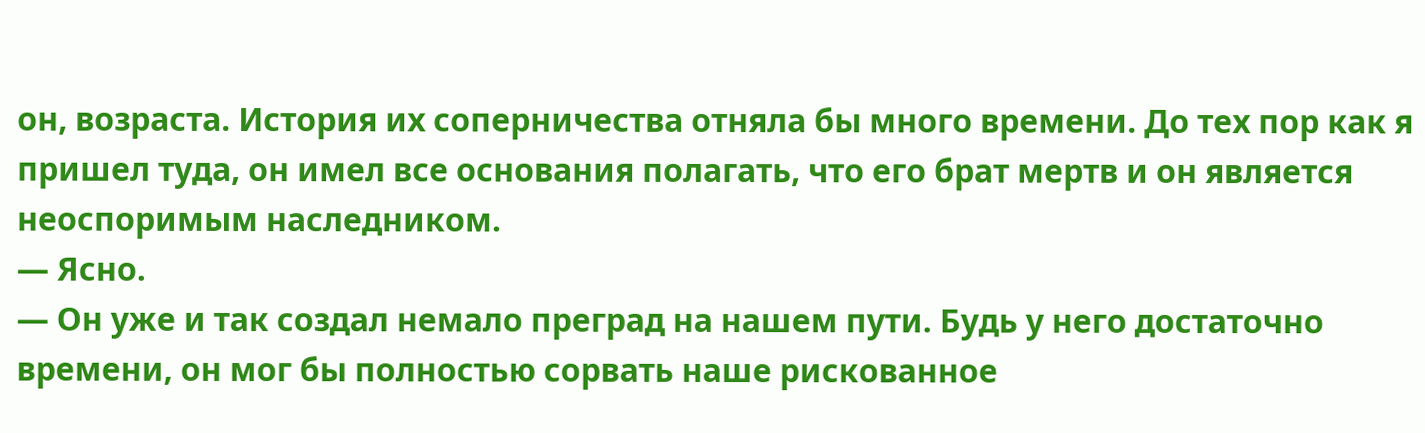он, возраста. История их соперничества отняла бы много времени. До тех пор как я пришел туда, он имел все основания полагать, что его брат мертв и он является неоспоримым наследником.
— Ясно.
— Он уже и так создал немало преград на нашем пути. Будь у него достаточно времени, он мог бы полностью сорвать наше рискованное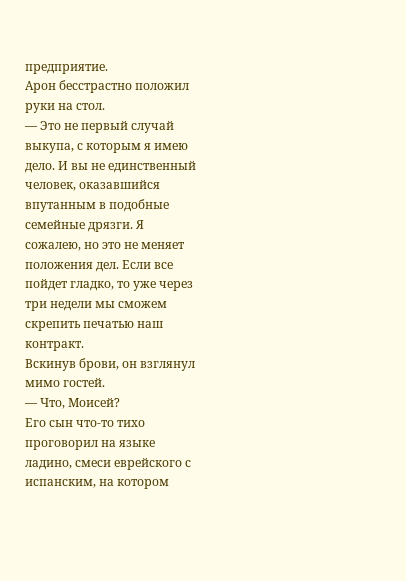предприятие.
Арон бесстрастно положил руки на стол.
— Это не первый случай выкупа, с которым я имею дело. И вы не единственный человек, оказавшийся впутанным в подобные семейные дрязги. Я сожалею, но это не меняет положения дел. Если все пойдет гладко, то уже через три недели мы сможем скрепить печатью наш контракт.
Вскинув брови, он взглянул мимо гостей.
— Что, Моисей?
Его сын что-то тихо проговорил на языке ладино, смеси еврейского с испанским, на котором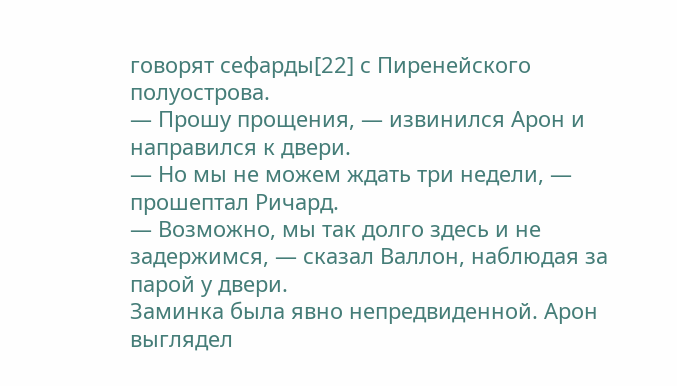говорят сефарды[22] с Пиренейского полуострова.
— Прошу прощения, — извинился Арон и направился к двери.
— Но мы не можем ждать три недели, — прошептал Ричард.
— Возможно, мы так долго здесь и не задержимся, — сказал Валлон, наблюдая за парой у двери.
Заминка была явно непредвиденной. Арон выглядел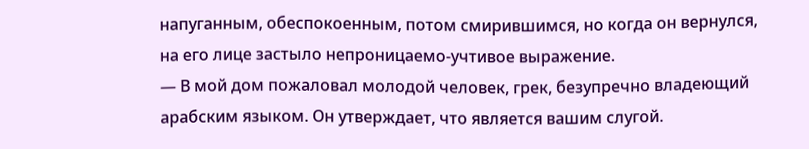напуганным, обеспокоенным, потом смирившимся, но когда он вернулся, на его лице застыло непроницаемо-учтивое выражение.
— В мой дом пожаловал молодой человек, грек, безупречно владеющий арабским языком. Он утверждает, что является вашим слугой.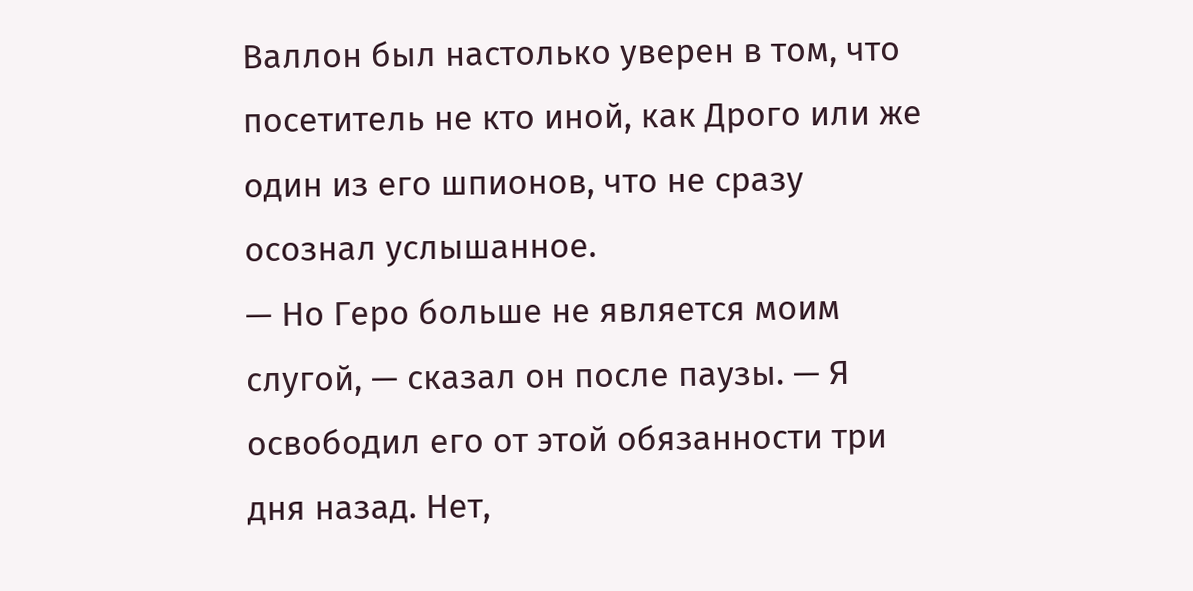Валлон был настолько уверен в том, что посетитель не кто иной, как Дрого или же один из его шпионов, что не сразу осознал услышанное.
— Но Геро больше не является моим слугой, — сказал он после паузы. — Я освободил его от этой обязанности три дня назад. Нет,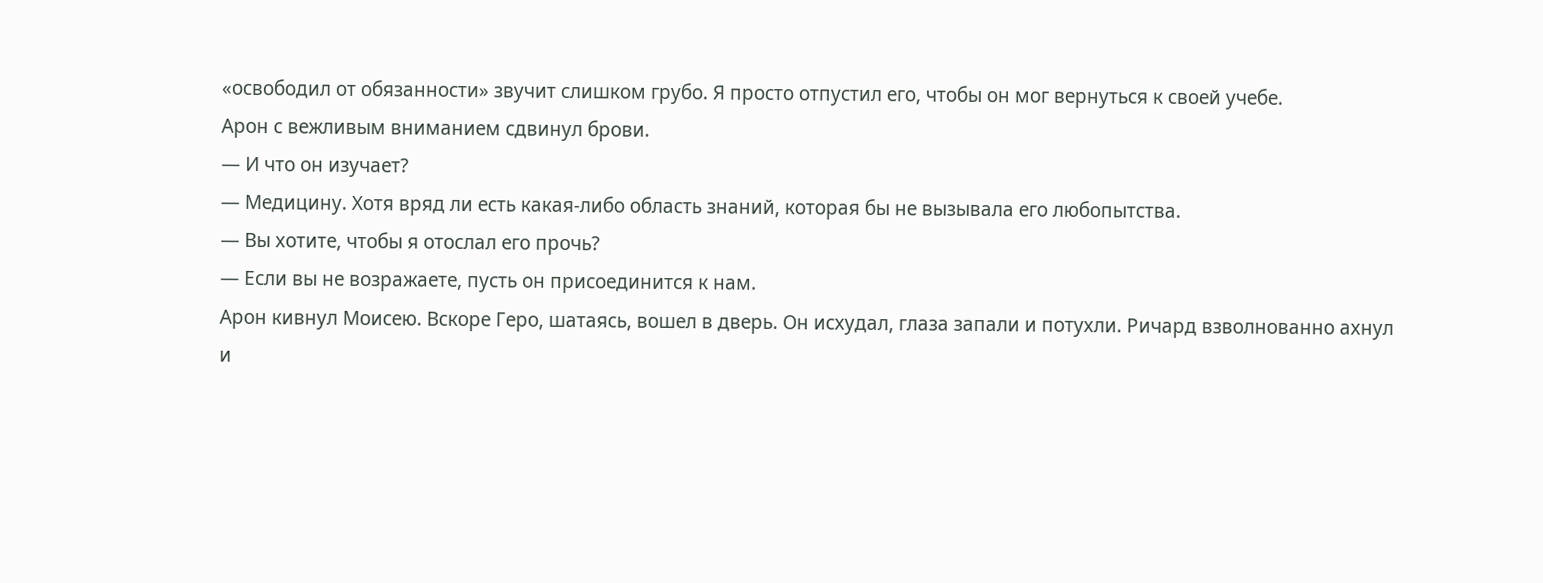«освободил от обязанности» звучит слишком грубо. Я просто отпустил его, чтобы он мог вернуться к своей учебе.
Арон с вежливым вниманием сдвинул брови.
— И что он изучает?
— Медицину. Хотя вряд ли есть какая-либо область знаний, которая бы не вызывала его любопытства.
— Вы хотите, чтобы я отослал его прочь?
— Если вы не возражаете, пусть он присоединится к нам.
Арон кивнул Моисею. Вскоре Геро, шатаясь, вошел в дверь. Он исхудал, глаза запали и потухли. Ричард взволнованно ахнул и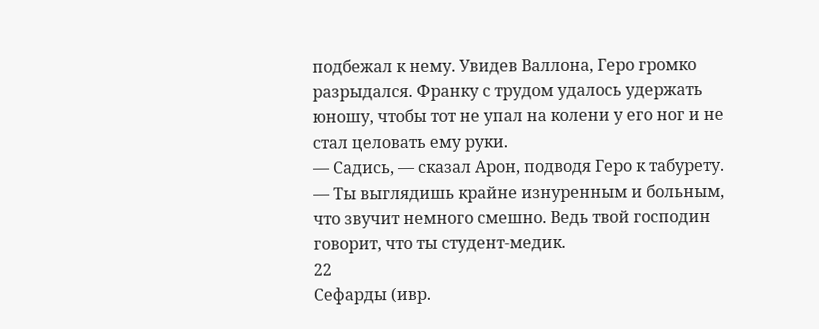подбежал к нему. Увидев Валлона, Геро громко разрыдался. Франку с трудом удалось удержать юношу, чтобы тот не упал на колени у его ног и не стал целовать ему руки.
— Садись, — сказал Арон, подводя Геро к табурету. — Ты выглядишь крайне изнуренным и больным, что звучит немного смешно. Ведь твой господин говорит, что ты студент-медик.
22
Сефарды (ивр.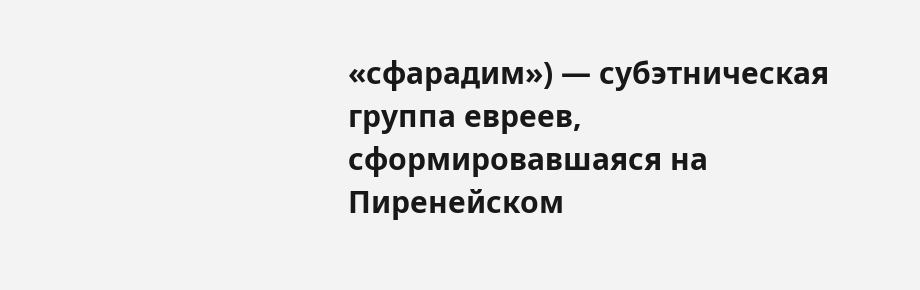«сфарадим») — субэтническая группа евреев, сформировавшаяся на Пиренейском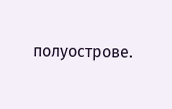полуострове.